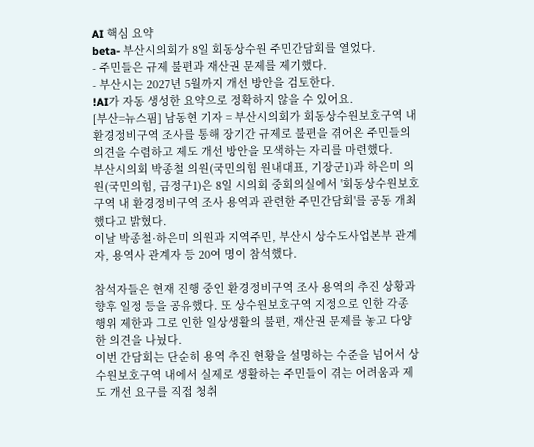AI 핵심 요약
beta- 부산시의회가 8일 회동상수원 주민간담회를 열었다.
- 주민들은 규제 불편과 재산권 문제를 제기했다.
- 부산시는 2027년 5월까지 개선 방안을 검토한다.
!AI가 자동 생성한 요약으로 정확하지 않을 수 있어요.
[부산=뉴스핌] 남동현 기자 = 부산시의회가 회동상수원보호구역 내 환경정비구역 조사를 통해 장기간 규제로 불편을 겪어온 주민들의 의견을 수렴하고 제도 개선 방안을 모색하는 자리를 마련했다.
부산시의회 박종철 의원(국민의힘 원내대표, 기장군1)과 하은미 의원(국민의힘, 금정구1)은 8일 시의회 중회의실에서 '회동상수원보호구역 내 환경정비구역 조사 용역과 관련한 주민간담회'를 공동 개최했다고 밝혔다.
이날 박종철·하은미 의원과 지역주민, 부산시 상수도사업본부 관계자, 용역사 관계자 등 20여 명이 참석했다.

참석자들은 현재 진행 중인 환경정비구역 조사 용역의 추진 상황과 향후 일정 등을 공유했다. 또 상수원보호구역 지정으로 인한 각종 행위 제한과 그로 인한 일상생활의 불편, 재산권 문제를 놓고 다양한 의견을 나눴다.
이번 간담회는 단순히 용역 추진 현황을 설명하는 수준을 넘어서 상수원보호구역 내에서 실제로 생활하는 주민들이 겪는 어려움과 제도 개선 요구를 직접 청취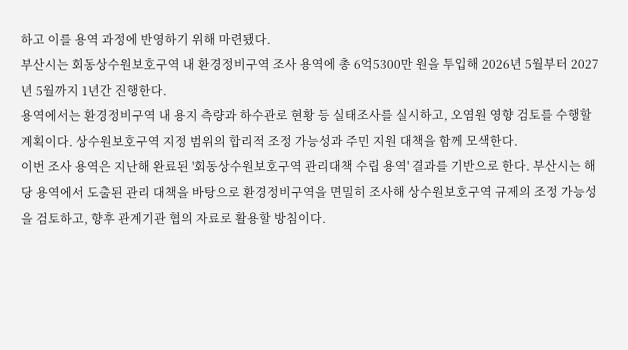하고 이를 용역 과정에 반영하기 위해 마련됐다.
부산시는 회동상수원보호구역 내 환경정비구역 조사 용역에 총 6억5300만 원을 투입해 2026년 5월부터 2027년 5월까지 1년간 진행한다.
용역에서는 환경정비구역 내 용지 측량과 하수관로 현황 등 실태조사를 실시하고, 오염원 영향 검토를 수행할 계획이다. 상수원보호구역 지정 범위의 합리적 조정 가능성과 주민 지원 대책을 함께 모색한다.
이번 조사 용역은 지난해 완료된 '회동상수원보호구역 관리대책 수립 용역' 결과를 기반으로 한다. 부산시는 해당 용역에서 도출된 관리 대책을 바탕으로 환경정비구역을 면밀히 조사해 상수원보호구역 규제의 조정 가능성을 검토하고, 향후 관계기관 협의 자료로 활용할 방침이다.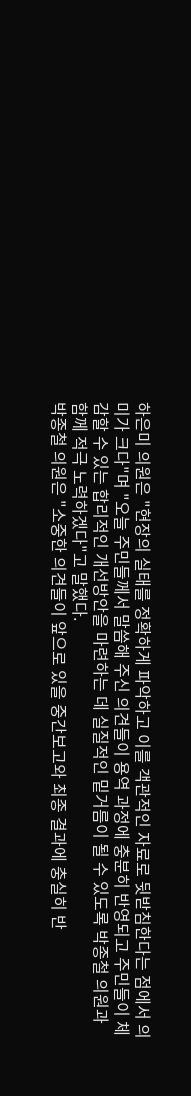하은미 의원은 "현장의 실태를 정확하게 파악하고 이를 객관적인 자료로 뒷받침한다는 점에서 의미가 크다"며 "오늘 주민들께서 말씀해 주신 의견들이 용역 과정에 충분히 반영되고 주민들이 체감할 수 있는 합리적인 개선방안을 마련하는 데 실질적인 밑거름이 될 수 있도록 박종철 의원과 함께 적극 노력하겠다"고 말했다.
박종철 의원은 "소중한 의견들이 앞으로 있을 중간보고와 최종 결과에 충실히 반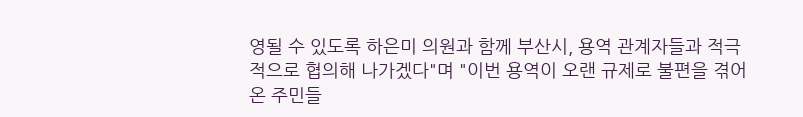영될 수 있도록 하은미 의원과 함께 부산시, 용역 관계자들과 적극적으로 협의해 나가겠다"며 "이번 용역이 오랜 규제로 불편을 겪어온 주민들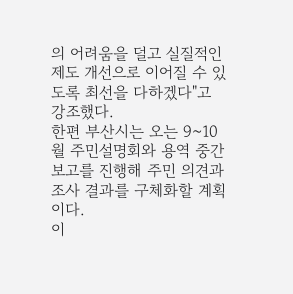의 어려움을 덜고 실질적인 제도 개선으로 이어질 수 있도록 최선을 다하겠다"고 강조했다.
한편 부산시는 오는 9~10월 주민설명회와 용역 중간보고를 진행해 주민 의견과 조사 결과를 구체화할 계획이다.
이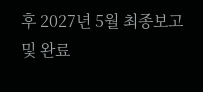후 2027년 5월 최종보고 및 완료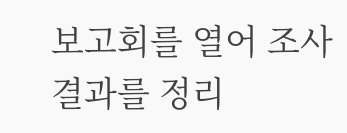보고회를 열어 조사 결과를 정리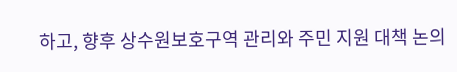하고, 향후 상수원보호구역 관리와 주민 지원 대책 논의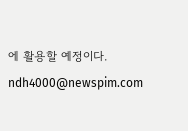에 활용할 예정이다.
ndh4000@newspim.com